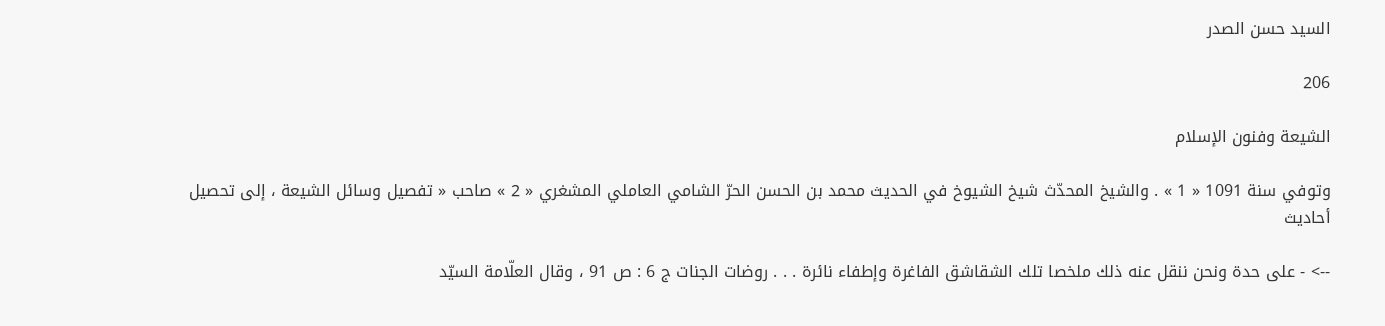السيد حسن الصدر

206

الشيعة وفنون الإسلام

وتوفي سنة 1091 « 1 » . والشيخ المحدّث شيخ الشيوخ في الحديث محمد بن الحسن الحرّ الشامي العاملي المشغري « 2 » صاحب « تفصيل وسائل الشيعة ، إلى تحصيل أحاديث

--> - على حدة ونحن ننقل عنه ذلك ملخصا تلك الشقاشق الفاغرة وإطفاء نائرة . . . روضات الجنات ج 6 : ص 91 ، وقال العلّامة السيّد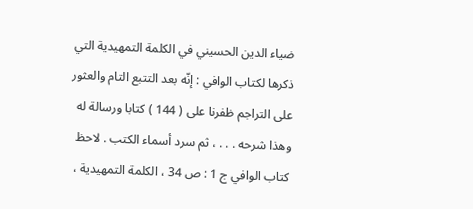ضياء الدين الحسيني في الكلمة التمهيدية التي ذكرها لكتاب الوافي : إنّه بعد التتبع التام والعثور على التراجم ظفرنا على ( 144 ) كتابا ورسالة له وهذا شرحه . . . ، ثم سرد أسماء الكتب . لاحظ كتاب الوافي ج 1 : ص 34 ، الكلمة التمهيدية ،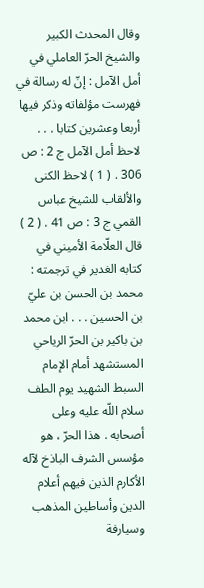وقال المحدث الكبير والشيخ الحرّ العاملي في أمل الآمل : إنّ له رسالة في فهرست مؤلفاته وذكر فيها أربعا وعشرين كتابا . . . لاحظ أمل الآمل ج 2 : ص 306 . ( 1 ) لاحظ الكنى والألقاب للشيخ عباس القمي ج 3 : ص 41 . ( 2 ) قال العلّامة الأميني في كتابه الغدير في ترجمته : محمد بن الحسن بن عليّ بن الحسين . . . ابن محمد بن باكير بن الحرّ الرياحي المستشهد أمام الإمام السبط الشهيد يوم الطف سلام اللّه عليه وعلى أصحابه . هذا الحرّ ، هو مؤسس الشرف الباذخ لآله الأكارم الذين فيهم أعلام الدين وأساطين المذهب وسيارفة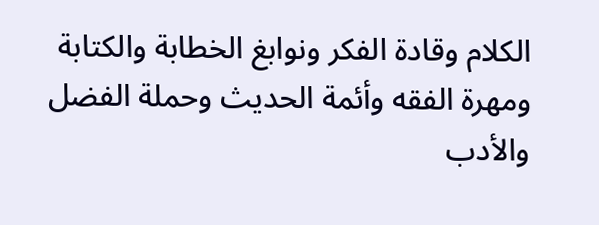الكلام وقادة الفكر ونوابغ الخطابة والكتابة ومهرة الفقه وأئمة الحديث وحملة الفضل والأدب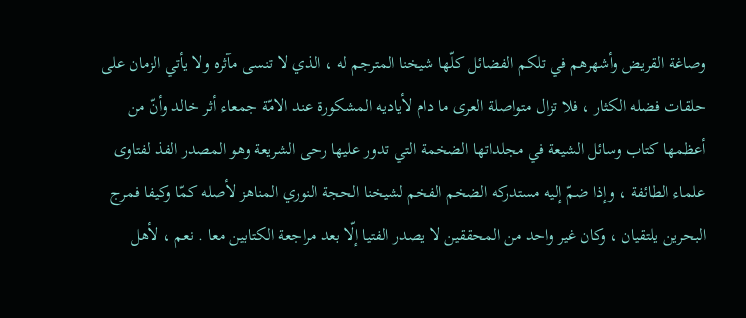وصاغة القريض وأشهرهم في تلكم الفضائل كلّها شيخنا المترجم له ، الذي لا تنسى مآثره ولا يأتي الزمان على حلقات فضله الكثار ، فلا تزال متواصلة العرى ما دام لأياديه المشكورة عند الامّة جمعاء أثر خالد وأنّ من أعظمها كتاب وسائل الشيعة في مجلداتها الضخمة التي تدور عليها رحى الشريعة وهو المصدر الفذ لفتاوى علماء الطائفة ، وإذا ضمّ إليه مستدركه الضخم الفخم لشيخنا الحجة النوري المناهز لأصله كمّا وكيفا فمرج البحرين يلتقيان ، وكان غير واحد من المحققين لا يصدر الفتيا إلّا بعد مراجعة الكتابين معا . نعم ، لأهل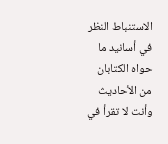الاستنباط النظر في أسانيد ما حواه الكتابان من الأحاديث وأنت لا تقرأ في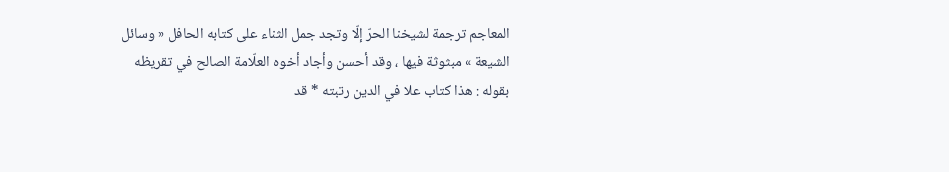المعاجم ترجمة لشيخنا الحرّ إلّا وتجد جمل الثناء على كتابه الحافل « وسائل الشيعة » مبثوثة فيها ، وقد أحسن وأجاد أخوه العلّامة الصالح في تقريظه بقوله : هذا كتاب علا في الدين رتبته * قد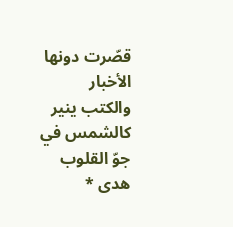قصّرت دونها الأخبار والكتب ينير كالشمس في جوّ القلوب هدى *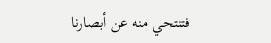فتنتحي منه عن أبصارنا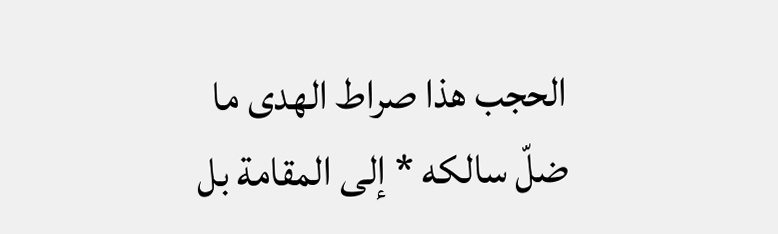الحجب هذا صراط الهدى ما ضلّ سالكه * إلى المقامة بل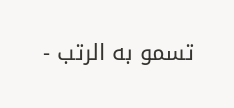تسمو به الرتب -